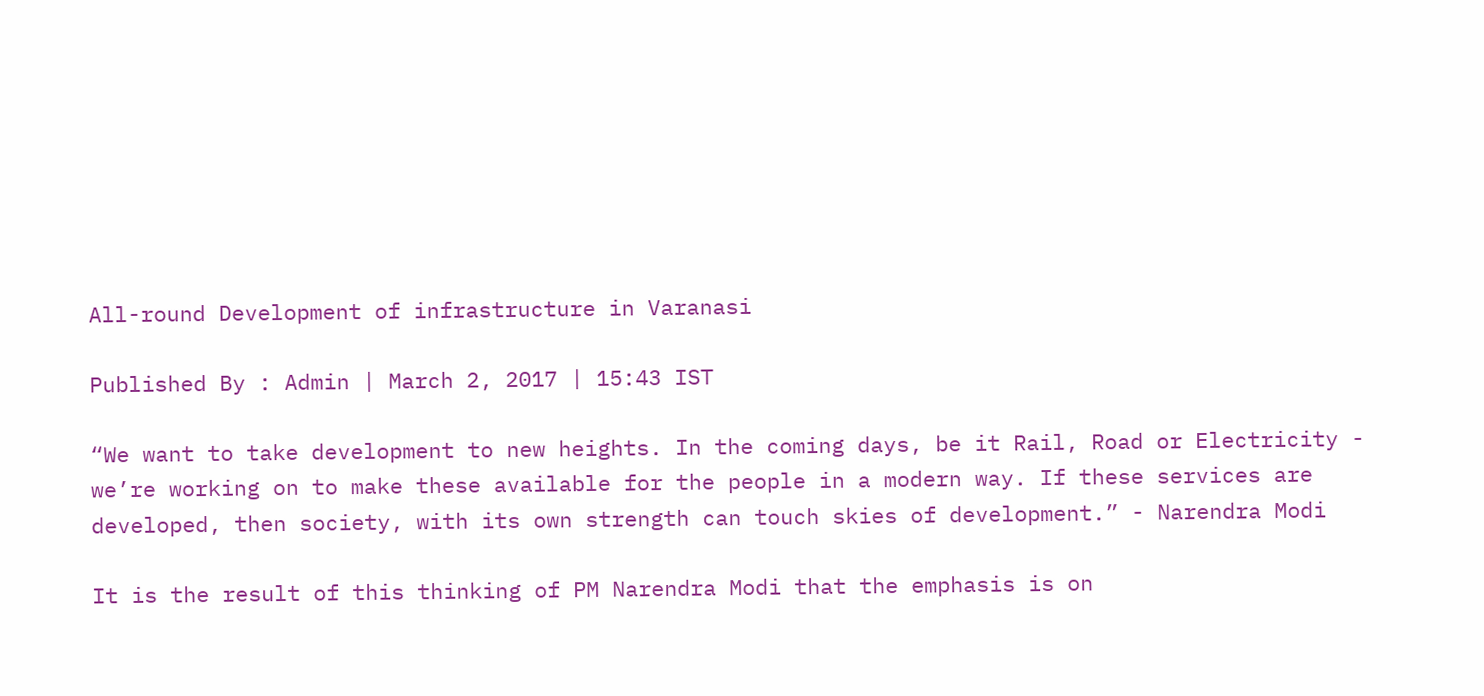All-round Development of infrastructure in Varanasi

Published By : Admin | March 2, 2017 | 15:43 IST

“We want to take development to new heights. In the coming days, be it Rail, Road or Electricity - we’re working on to make these available for the people in a modern way. If these services are developed, then society, with its own strength can touch skies of development.” - Narendra Modi

It is the result of this thinking of PM Narendra Modi that the emphasis is on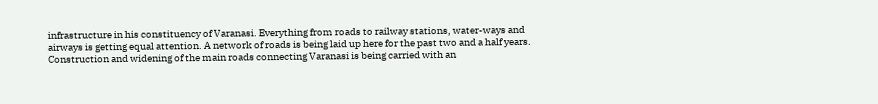infrastructure in his constituency of Varanasi. Everything from roads to railway stations, water-ways and airways is getting equal attention. A network of roads is being laid up here for the past two and a half years. Construction and widening of the main roads connecting Varanasi is being carried with an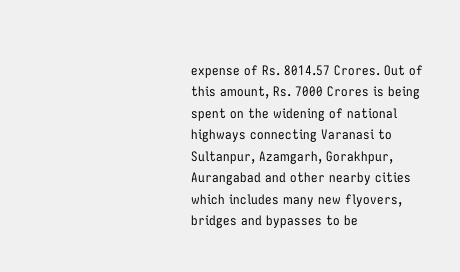expense of Rs. 8014.57 Crores. Out of this amount, Rs. 7000 Crores is being spent on the widening of national highways connecting Varanasi to Sultanpur, Azamgarh, Gorakhpur, Aurangabad and other nearby cities which includes many new flyovers, bridges and bypasses to be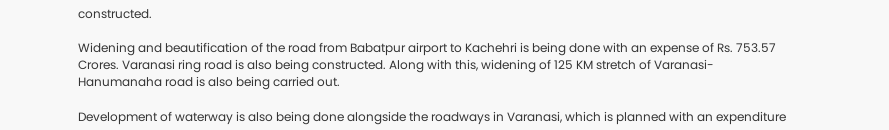constructed.

Widening and beautification of the road from Babatpur airport to Kachehri is being done with an expense of Rs. 753.57 Crores. Varanasi ring road is also being constructed. Along with this, widening of 125 KM stretch of Varanasi-Hanumanaha road is also being carried out.

Development of waterway is also being done alongside the roadways in Varanasi, which is planned with an expenditure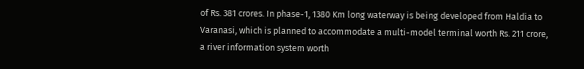of Rs. 381 crores. In phase-1, 1380 Km long waterway is being developed from Haldia to Varanasi, which is planned to accommodate a multi-model terminal worth Rs. 211 crore, a river information system worth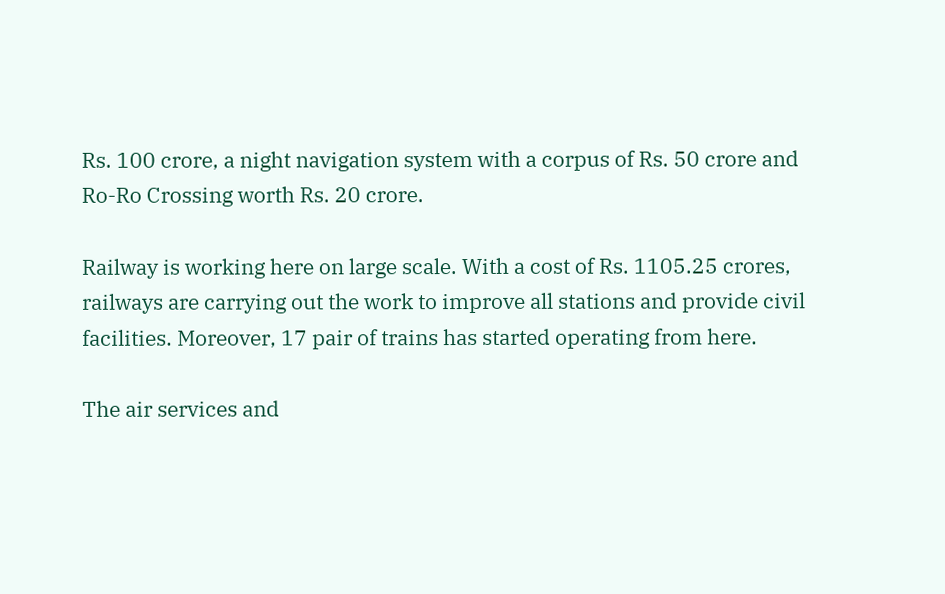Rs. 100 crore, a night navigation system with a corpus of Rs. 50 crore and Ro-Ro Crossing worth Rs. 20 crore.

Railway is working here on large scale. With a cost of Rs. 1105.25 crores, railways are carrying out the work to improve all stations and provide civil facilities. Moreover, 17 pair of trains has started operating from here.

The air services and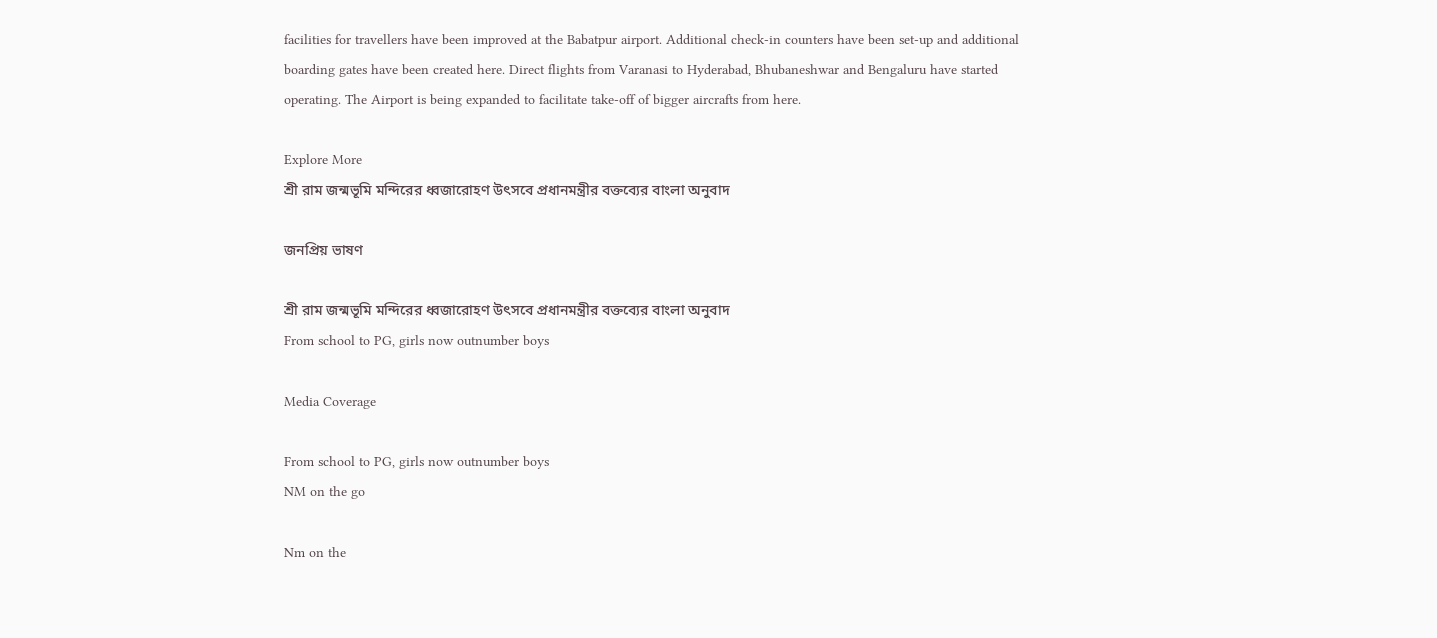facilities for travellers have been improved at the Babatpur airport. Additional check-in counters have been set-up and additional boarding gates have been created here. Direct flights from Varanasi to Hyderabad, Bhubaneshwar and Bengaluru have started operating. The Airport is being expanded to facilitate take-off of bigger aircrafts from here.

Explore More
শ্রী রাম জন্মভূমি মন্দিরের ধ্বজারোহণ উৎসবে প্রধানমন্ত্রীর বক্তব্যের বাংলা অনুবাদ

জনপ্রিয় ভাষণ

শ্রী রাম জন্মভূমি মন্দিরের ধ্বজারোহণ উৎসবে প্রধানমন্ত্রীর বক্তব্যের বাংলা অনুবাদ
From school to PG, girls now outnumber boys

Media Coverage

From school to PG, girls now outnumber boys
NM on the go

Nm on the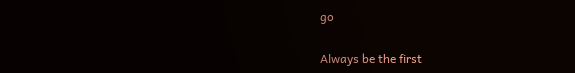go

Always be the first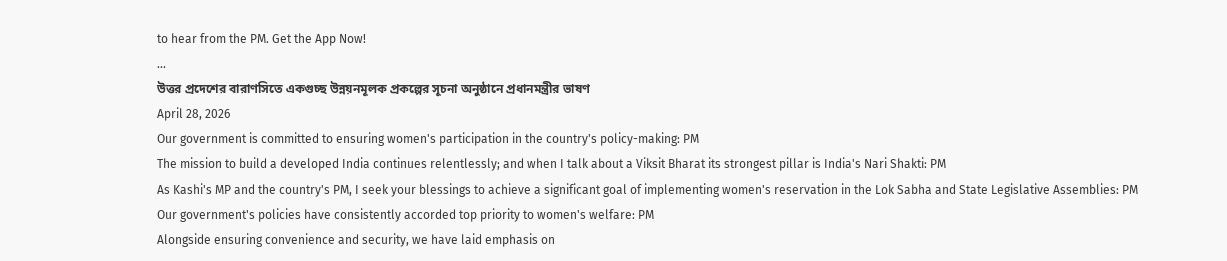to hear from the PM. Get the App Now!
...
উত্তর প্রদেশের বারাণসিতে একগুচ্ছ উন্নয়নমূলক প্রকল্পের সূচনা অনুষ্ঠানে প্রধানমন্ত্রীর ভাষণ
April 28, 2026
Our government is committed to ensuring women's participation in the country's policy-making: PM
The mission to build a developed India continues relentlessly; and when I talk about a Viksit Bharat its strongest pillar is India's Nari Shakti: PM
As Kashi's MP and the country's PM, I seek your blessings to achieve a significant goal of implementing women's reservation in the Lok Sabha and State Legislative Assemblies: PM
Our government's policies have consistently accorded top priority to women's welfare: PM
Alongside ensuring convenience and security, we have laid emphasis on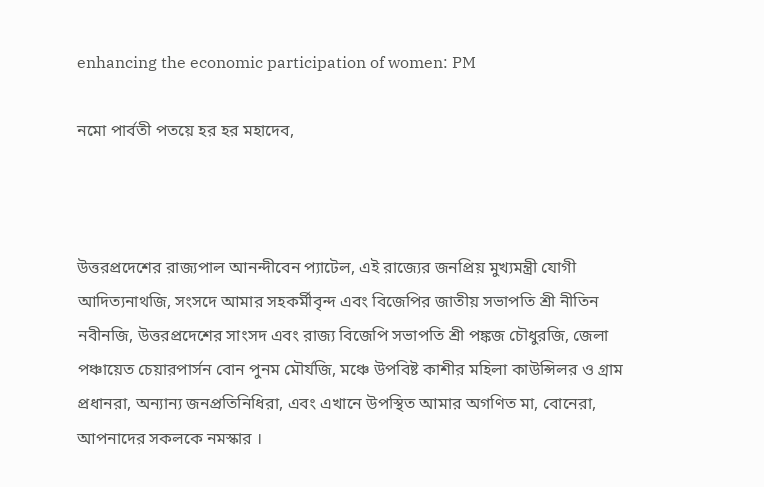enhancing the economic participation of women: PM

নমো পার্বতী পতয়ে হর হর মহাদেব,



উত্তরপ্রদেশের রাজ্যপাল আনন্দীবেন প্যাটেল, এই রাজ্যের জনপ্রিয় মুখ্যমন্ত্রী যোগী আদিত্যনাথজি, সংসদে আমার সহকর্মীবৃন্দ এবং বিজেপির জাতীয় সভাপতি শ্রী নীতিন নবীনজি, উত্তরপ্রদেশের সাংসদ এবং রাজ্য বিজেপি সভাপতি শ্রী পঙ্কজ চৌধুরজি, জেলা পঞ্চায়েত চেয়ারপার্সন বোন পুনম মৌর্যজি, মঞ্চে উপবিষ্ট কাশীর মহিলা কাউন্সিলর ও গ্রাম প্রধানরা, অন্যান্য জনপ্রতিনিধিরা, এবং এখানে উপস্থিত আমার অগণিত মা, বোনেরা, আপনাদের সকলকে নমস্কার ।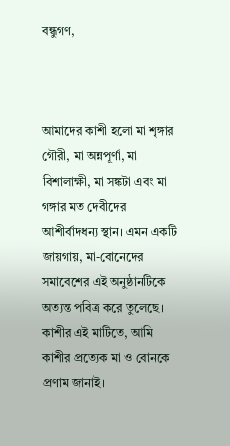বন্ধুগণ,



আমাদের কাশী হলো মা শৃঙ্গার গৌরী, মা অন্নপূর্ণা, মা বিশালাক্ষী, মা সঙ্কটা এবং মা গঙ্গার মত দেবীদের আশীর্বাদধন্য স্থান। এমন একটি জায়গায়, মা-বোনেদের সমাবেশের এই অনুষ্ঠানটিকে অত্যন্ত পবিত্র করে তুলেছে। কাশীর এই মাটিতে, আমি কাশীর প্রত্যেক মা ও বোনকে প্রণাম জানাই।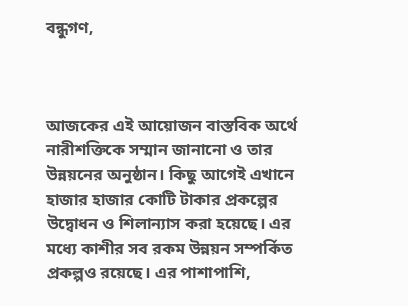বন্ধুগণ,



আজকের এই আয়োজন বাস্তবিক অর্থে নারীশক্তিকে সম্মান জানানো ও তার উন্নয়নের অনুষ্ঠান। কিছু আগেই এখানে হাজার হাজার কোটি টাকার প্রকল্পের উদ্বোধন ও শিলান্যাস করা হয়েছে। এর মধ্যে কাশীর সব রকম উন্নয়ন সম্পর্কিত প্রকল্পও রয়েছে। এর পাশাপাশি,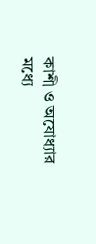কাশী ও অযোধ্যার মধ্যে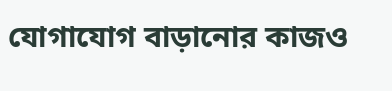যোগাযোগ বাড়ানোর কাজও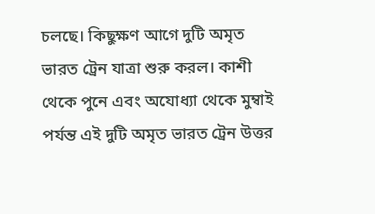চলছে। কিছুক্ষণ আগে দুটি অমৃত ভারত ট্রেন যাত্রা শুরু করল। কাশী থেকে পুনে এবং অযোধ্যা থেকে মুম্বাই পর্যন্ত এই দুটি অমৃত ভারত ট্রেন উত্তর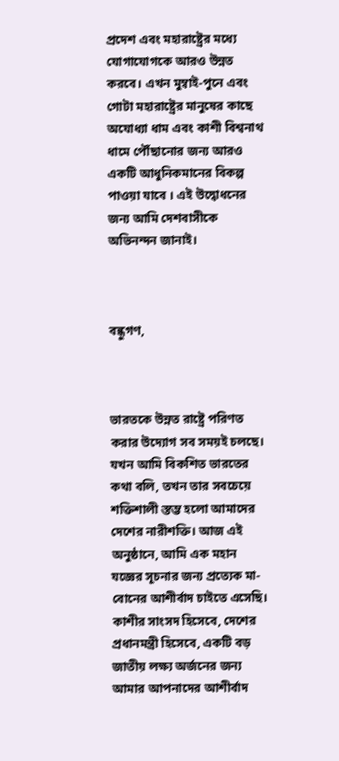প্রদেশ এবং মহারাষ্ট্রের মধ্যে যোগাযোগকে আরও উন্নত করবে। এখন মুম্বাই-পুনে এবং গোটা মহারাষ্ট্রের মানুষের কাছে অযোধ্যা ধাম এবং কাশী বিশ্বনাথ ধামে পৌঁছানোর জন্য আরও একটি আধুনিকমানের বিকল্প পাওয়া যাবে । এই উদ্বোধনের জন্য আমি দেশবাসীকে অভিনন্দন জানাই।



বন্ধুগণ,



ভারতকে উন্নত রাষ্ট্রে পরিণত করার উদ্যোগ সব সময়ই চলছে। যখন আমি বিকশিত ভারতের কথা বলি, তখন তার সবচেয়ে শক্তিশালী স্তম্ভ হলো আমাদের দেশের নারীশক্তি। আজ এই অনুষ্ঠানে, আমি এক মহান যজ্ঞের সূচনার জন্য প্রত্যেক মা-বোনের আশীর্বাদ চাইতে এসেছি। কাশীর সাংসদ হিসেবে, দেশের প্রধানমন্ত্রী হিসেবে, একটি বড় জাতীয় লক্ষ্য অর্জনের জন্য আমার আপনাদের আশীর্বাদ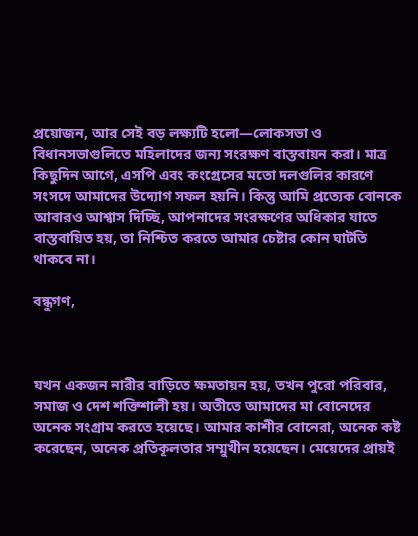প্রয়োজন, আর সেই বড় লক্ষ্যটি হলো—লোকসভা ও বিধানসভাগুলিতে মহিলাদের জন্য সংরক্ষণ বাস্তবায়ন করা। মাত্র কিছুদিন আগে, এসপি এবং কংগ্রেসের মতো দলগুলির কারণে সংসদে আমাদের উদ্যোগ সফল হয়নি। কিন্তু আমি প্রত্যেক বোনকে আবারও আশ্বাস দিচ্ছি, আপনাদের সংরক্ষণের অধিকার যাতে বাস্তবায়িত হয়, তা নিশ্চিত করতে আমার চেষ্টার কোন ঘাটতি থাকবে না।

বন্ধুগণ,



যখন একজন নারীর বাড়িতে ক্ষমতায়ন হয়, তখন পুরো পরিবার, সমাজ ও দেশ শক্তিশালী হয়। অতীতে আমাদের মা বোনেদের অনেক সংগ্রাম করতে হয়েছে। আমার কাশীর বোনেরা, অনেক কষ্ট করেছেন, অনেক প্রতিকূলতার সম্মুখীন হয়েছেন। মেয়েদের প্রায়ই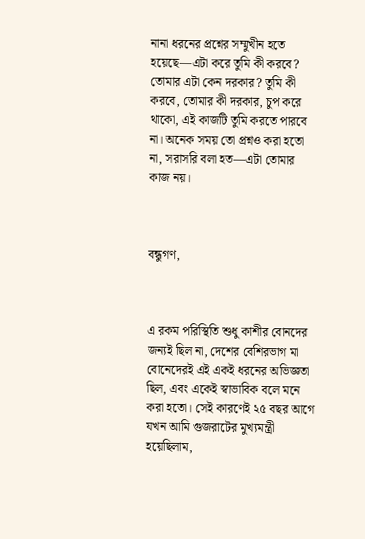নানা ধরনের প্রশ্নের সম্মুখীন হতে হয়েছে—এটা করে তুমি কী করবে? তোমার এটা কেন দরকার? তুমি কী করবে, তোমার কী দরকার, চুপ করে থাকো, এই কাজটি তুমি করতে পারবে না। অনেক সময় তো প্রশ্নও করা হতো না, সরাসরি বলা হত—এটা তোমার কাজ নয়।



বন্ধুগণ,



এ রকম পরিস্থিতি শুধু কাশীর বোনদের জন্যই ছিল না, দেশের বেশিরভাগ মা বোনেদেরই এই একই ধরনের অভিজ্ঞতা ছিল, এবং একেই স্বাভাবিক বলে মনে করা হতো। সেই কারণেই ২৫ বছর আগে যখন আমি গুজরাটের মুখ্যমন্ত্রী হয়েছিলাম,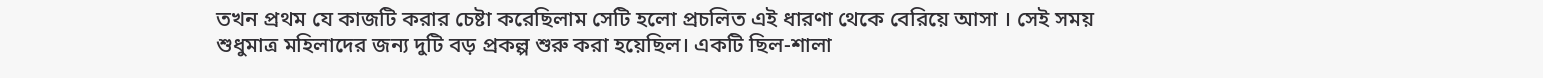তখন প্রথম যে কাজটি করার চেষ্টা করেছিলাম সেটি হলো প্রচলিত এই ধারণা থেকে বেরিয়ে আসা । সেই সময় শুধুমাত্র মহিলাদের জন্য দুটি বড় প্রকল্প শুরু করা হয়েছিল। একটি ছিল-শালা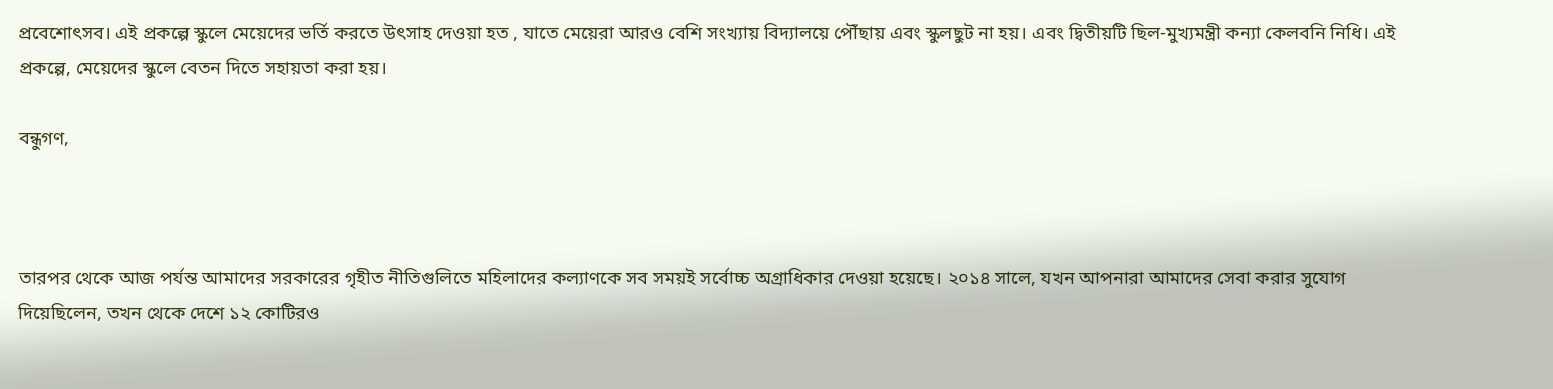প্রবেশোৎসব। এই প্রকল্পে স্কুলে মেয়েদের ভর্তি করতে উৎসাহ দেওয়া হত , যাতে মেয়েরা আরও বেশি সংখ্যায় বিদ্যালয়ে পৌঁছায় এবং স্কুলছুট না হয়। এবং দ্বিতীয়টি ছিল-মুখ্যমন্ত্রী কন্যা কেলবনি নিধি। এই প্রকল্পে, মেয়েদের স্কুলে বেতন দিতে সহায়তা করা হয়।

বন্ধুগণ,



তারপর থেকে আজ পর্যন্ত আমাদের সরকারের গৃহীত নীতিগুলিতে মহিলাদের কল্যাণকে সব সময়ই সর্বোচ্চ অগ্রাধিকার দেওয়া হয়েছে। ২০১৪ সালে, যখন আপনারা আমাদের সেবা করার সুযোগ দিয়েছিলেন, তখন থেকে দেশে ১২ কোটিরও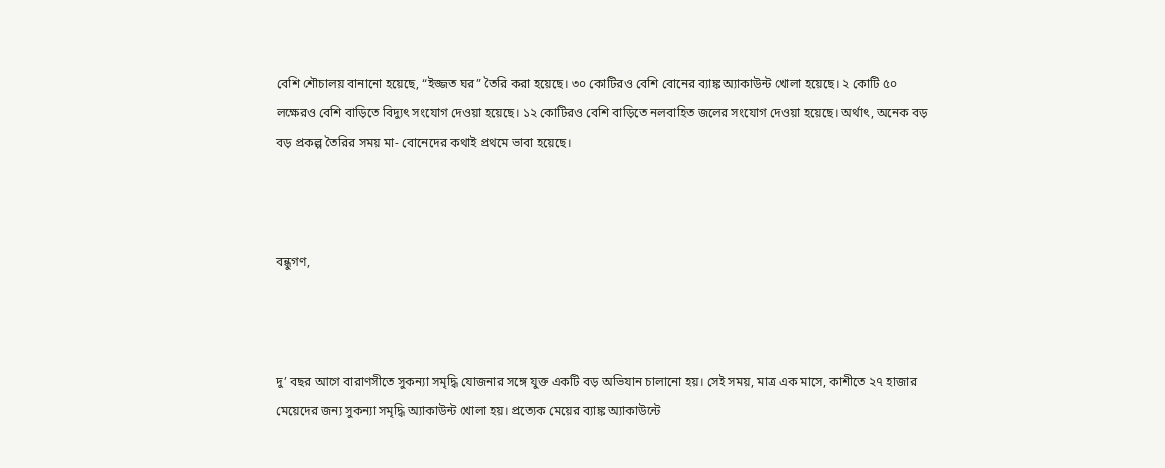বেশি শৌচালয় বানানো হয়েছে, “ইজ্জত ঘর” তৈরি করা হয়েছে। ৩০ কোটিরও বেশি বোনের ব্যাঙ্ক অ্যাকাউন্ট খোলা হয়েছে। ২ কোটি ৫০ লক্ষেরও বেশি বাড়িতে বিদ্যুৎ সংযোগ দেওয়া হয়েছে। ১২ কোটিরও বেশি বাড়িতে নলবাহিত জলের সংযোগ দেওয়া হয়েছে। অর্থাৎ, অনেক বড় বড় প্রকল্প তৈরির সময় মা- বোনেদের কথাই প্রথমে ভাবা হয়েছে।



বন্ধুগণ,



দু’ বছর আগে বারাণসীতে সুকন্যা সমৃদ্ধি যোজনার সঙ্গে যুক্ত একটি বড় অভিযান চালানো হয়। সেই সময়, মাত্র এক মাসে, কাশীতে ২৭ হাজার মেয়েদের জন্য সুকন্যা সমৃদ্ধি অ্যাকাউন্ট খোলা হয়। প্রত্যেক মেয়ের ব্যাঙ্ক অ্যাকাউন্টে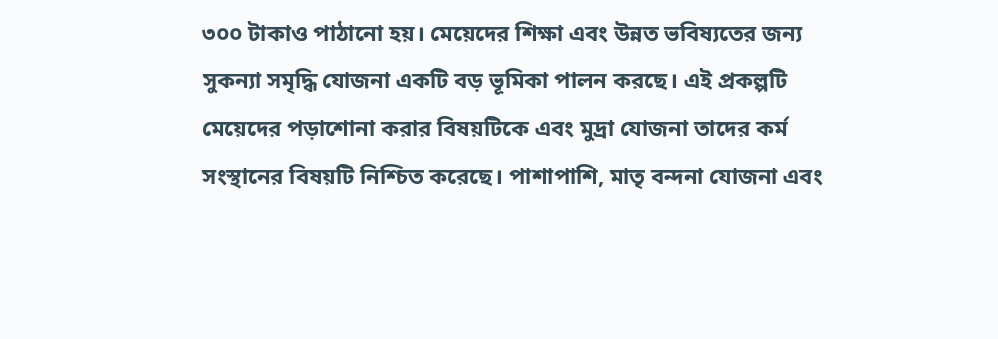৩০০ টাকাও পাঠানো হয়। মেয়েদের শিক্ষা এবং উন্নত ভবিষ্যতের জন্য সুকন্যা সমৃদ্ধি যোজনা একটি বড় ভূমিকা পালন করছে। এই প্রকল্পটি মেয়েদের পড়াশোনা করার বিষয়টিকে এবং মুদ্রা যোজনা তাদের কর্ম সংস্থানের বিষয়টি নিশ্চিত করেছে। পাশাপাশি, মাতৃ বন্দনা যোজনা এবং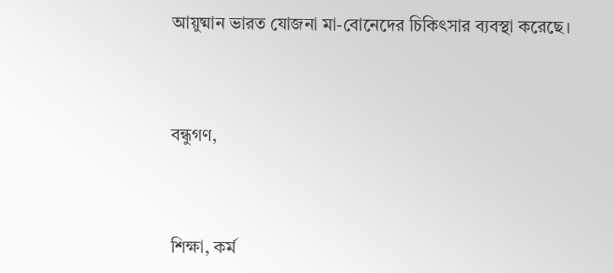আয়ুষ্মান ভারত যোজনা মা-বোনেদের চিকিৎসার ব্যবস্থা করেছে।



বন্ধুগণ,



শিক্ষা, কর্ম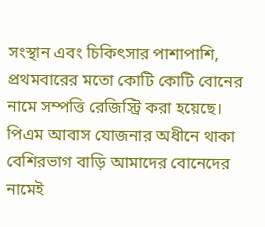সংস্থান এবং চিকিৎসার পাশাপাশি, প্রথমবারের মতো কোটি কোটি বোনের নামে সম্পত্তি রেজিস্ট্রি করা হয়েছে। পিএম আবাস যোজনার অধীনে থাকা বেশিরভাগ বাড়ি আমাদের বোনেদের নামেই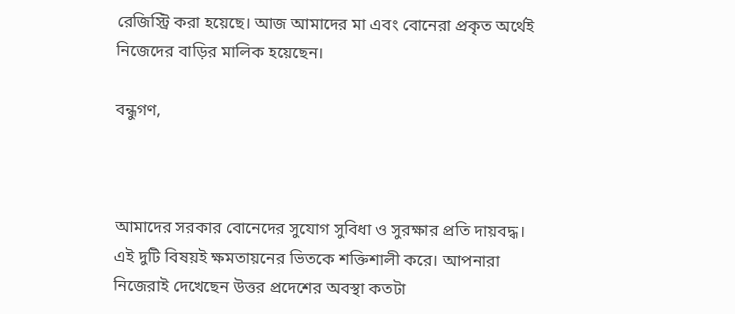রেজিস্ট্রি করা হয়েছে। আজ আমাদের মা এবং বোনেরা প্রকৃত অর্থেই নিজেদের বাড়ির মালিক হয়েছেন।

বন্ধুগণ,



আমাদের সরকার বোনেদের সুযোগ সুবিধা ও সুরক্ষার প্রতি দায়বদ্ধ। এই দুটি বিষয়ই ক্ষমতায়নের ভিতকে শক্তিশালী করে। আপনারা নিজেরাই দেখেছেন উত্তর প্রদেশের অবস্থা কতটা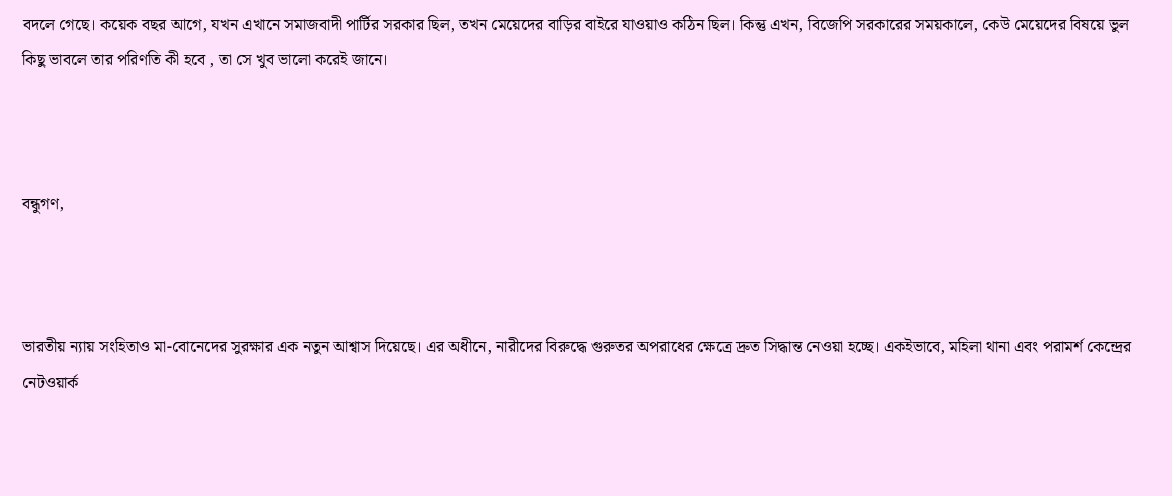বদলে গেছে। কয়েক বছর আগে, যখন এখানে সমাজবাদী পার্টির সরকার ছিল, তখন মেয়েদের বাড়ির বাইরে যাওয়াও কঠিন ছিল। কিন্তু এখন, বিজেপি সরকারের সময়কালে, কেউ মেয়েদের বিষয়ে ভুল কিছু ভাবলে তার পরিণতি কী হবে , তা সে খুব ভালো করেই জানে।



বন্ধুগণ,



ভারতীয় ন্যায় সংহিতাও মা-বোনেদের সুরক্ষার এক নতুন আশ্বাস দিয়েছে। এর অধীনে, নারীদের বিরুদ্ধে গুরুতর অপরাধের ক্ষেত্রে দ্রুত সিদ্ধান্ত নেওয়া হচ্ছে। একইভাবে, মহিলা থানা এবং পরামর্শ কেন্দ্রের নেটওয়ার্ক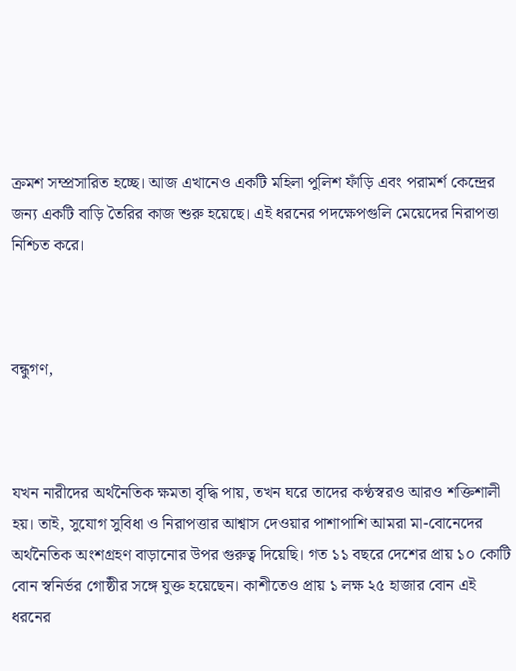ক্রমশ সম্প্রসারিত হচ্ছে। আজ এখানেও একটি মহিলা পুলিশ ফাঁড়ি এবং পরামর্শ কেন্দ্রের জন্য একটি বাড়ি তৈরির কাজ শুরু হয়েছে। এই ধরনের পদক্ষেপগুলি মেয়েদের নিরাপত্তা নিশ্চিত করে।



বন্ধুগণ,



যখন নারীদের অর্থনৈতিক ক্ষমতা বৃদ্ধি পায়, তখন ঘরে তাদের কণ্ঠস্বরও আরও শক্তিশালী হয়। তাই, সুযোগ সুবিধা ও নিরাপত্তার আশ্বাস দেওয়ার পাশাপাশি আমরা মা-বোনেদের অর্থনৈতিক অংশগ্রহণ বাড়ানোর উপর গুরুত্ব দিয়েছি। গত ১১ বছরে দেশের প্রায় ১০ কোটি বোন স্বনির্ভর গোষ্ঠীর সঙ্গে যুক্ত হয়েছেন। কাশীতেও প্রায় ১ লক্ষ ২৫ হাজার বোন এই ধরনের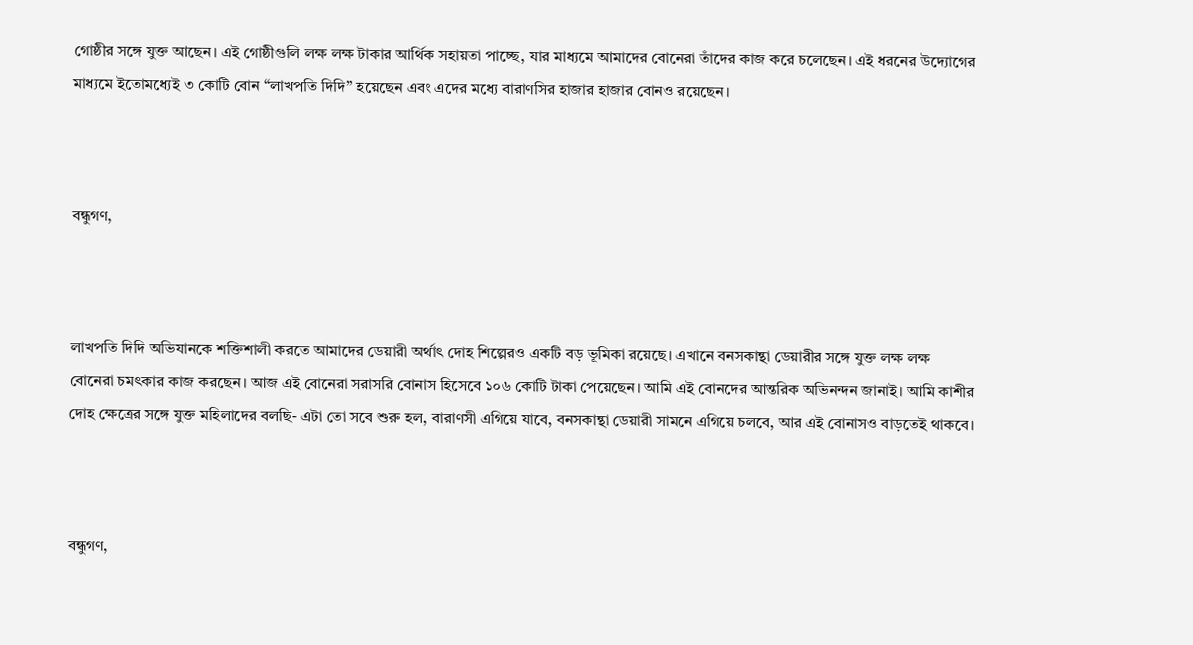গোষ্ঠীর সঙ্গে যুক্ত আছেন। এই গোষ্ঠীগুলি লক্ষ লক্ষ টাকার আর্থিক সহায়তা পাচ্ছে, যার মাধ্যমে আমাদের বোনেরা তাঁদের কাজ করে চলেছেন। এই ধরনের উদ্যোগের মাধ্যমে ইতোমধ্যেই ৩ কোটি বোন “লাখপতি দিদি” হয়েছেন এবং এদের মধ্যে বারাণসির হাজার হাজার বোনও রয়েছেন।



বন্ধুগণ,



লাখপতি দিদি অভিযানকে শক্তিশালী করতে আমাদের ডেয়ারী অর্থাৎ দোহ শিল্পেরও একটি বড় ভূমিকা রয়েছে। এখানে বনসকান্থা ডেয়ারীর সঙ্গে যুক্ত লক্ষ লক্ষ বোনেরা চমৎকার কাজ করছেন। আজ এই বোনেরা সরাসরি বোনাস হিসেবে ১০৬ কোটি টাকা পেয়েছেন। আমি এই বোনদের আন্তরিক অভিনন্দন জানাই। আমি কাশীর দোহ ক্ষেত্রের সঙ্গে যুক্ত মহিলাদের বলছি- এটা তো সবে শুরু হল, বারাণসী এগিয়ে যাবে, বনসকান্থা ডেয়ারী সামনে এগিয়ে চলবে, আর এই বোনাসও বাড়তেই থাকবে।



বন্ধুগণ,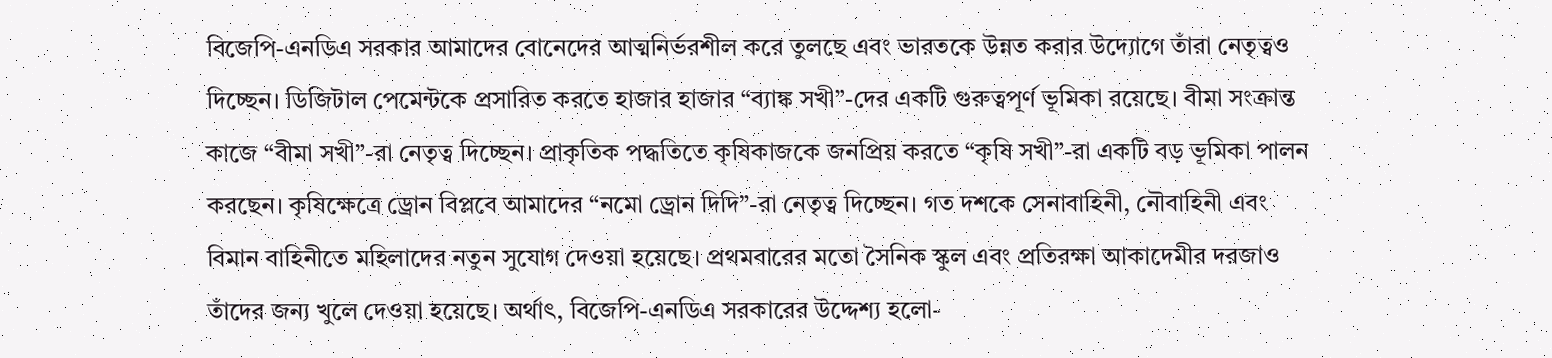বিজেপি-এনডিএ সরকার আমাদের বোনেদের আত্মনির্ভরশীল করে তুলছে এবং ভারতকে উন্নত করার উদ্যোগে তাঁরা নেতৃত্বও দিচ্ছেন। ডিজিটাল পেমেন্টকে প্রসারিত করতে হাজার হাজার “ব্যাঙ্ক সখী”-দের একটি গুরুত্বপূর্ণ ভূমিকা রয়েছে। বীমা সংক্রান্ত কাজে “বীমা সখী”-রা নেতৃত্ব দিচ্ছেন। প্রাকৃতিক পদ্ধতিতে কৃষিকাজকে জনপ্রিয় করতে “কৃষি সখী”-রা একটি বড় ভূমিকা পালন করছেন। কৃষিক্ষেত্রে ড্রোন বিপ্লবে আমাদের “নমো ড্রোন দিদি”-রা নেতৃত্ব দিচ্ছেন। গত দশকে সেনাবাহিনী, নৌবাহিনী এবং বিমান বাহিনীতে মহিলাদের নতুন সুযোগ দেওয়া হয়েছে। প্রথমবারের মতো সৈনিক স্কুল এবং প্রতিরক্ষা আকাদেমীর দরজাও তাঁদের জন্য খুলে দেওয়া হয়েছে। অর্থাৎ, বিজেপি-এনডিএ সরকারের উদ্দেশ্য হলো-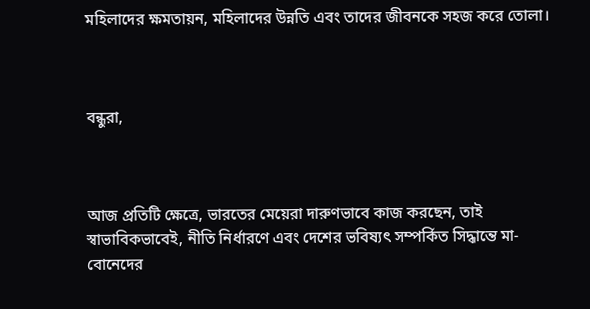মহিলাদের ক্ষমতায়ন, মহিলাদের উন্নতি এবং তাদের জীবনকে সহজ করে তোলা।



বন্ধুরা,



আজ প্রতিটি ক্ষেত্রে, ভারতের মেয়েরা দারুণভাবে কাজ করছেন, তাই স্বাভাবিকভাবেই, নীতি নির্ধারণে এবং দেশের ভবিষ্যৎ সম্পর্কিত সিদ্ধান্তে মা-বোনেদের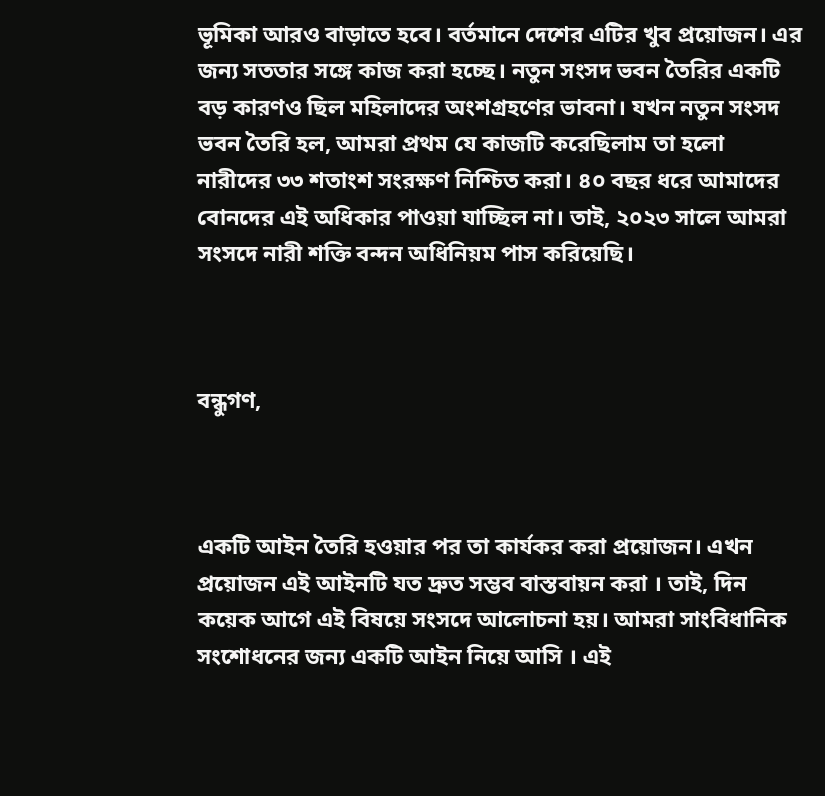ভূমিকা আরও বাড়াতে হবে। বর্তমানে দেশের এটির খুব প্রয়োজন। এর জন্য সততার সঙ্গে কাজ করা হচ্ছে। নতুন সংসদ ভবন তৈরির একটি বড় কারণও ছিল মহিলাদের অংশগ্রহণের ভাবনা। যখন নতুন সংসদ ভবন তৈরি হল, আমরা প্রথম যে কাজটি করেছিলাম তা হলো নারীদের ৩৩ শতাংশ সংরক্ষণ নিশ্চিত করা। ৪০ বছর ধরে আমাদের বোনদের এই অধিকার পাওয়া যাচ্ছিল না। তাই, ২০২৩ সালে আমরা সংসদে নারী শক্তি বন্দন অধিনিয়ম পাস করিয়েছি।



বন্ধুগণ,



একটি আইন তৈরি হওয়ার পর তা কার্যকর করা প্রয়োজন। এখন প্রয়োজন এই আইনটি যত দ্রুত সম্ভব বাস্তবায়ন করা । তাই, দিন কয়েক আগে এই বিষয়ে সংসদে আলোচনা হয়। আমরা সাংবিধানিক সংশোধনের জন্য একটি আইন নিয়ে আসি । এই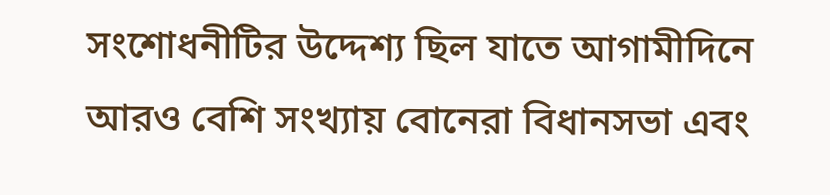সংশোধনীটির উদ্দেশ্য ছিল যাতে আগামীদিনে আরও বেশি সংখ্যায় বোনেরা বিধানসভা এবং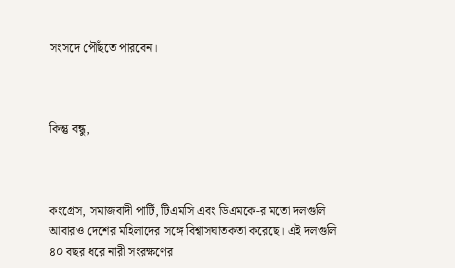সংসদে পৌঁছতে পারবেন।



কিন্তু বন্ধু,



কংগ্রেস, সমাজবাদী পার্টি, টিএমসি এবং ডিএমকে-র মতো দলগুলি আবারও দেশের মহিলাদের সঙ্গে বিশ্বাসঘাতকতা করেছে। এই দলগুলি ৪০ বছর ধরে নারী সংরক্ষণের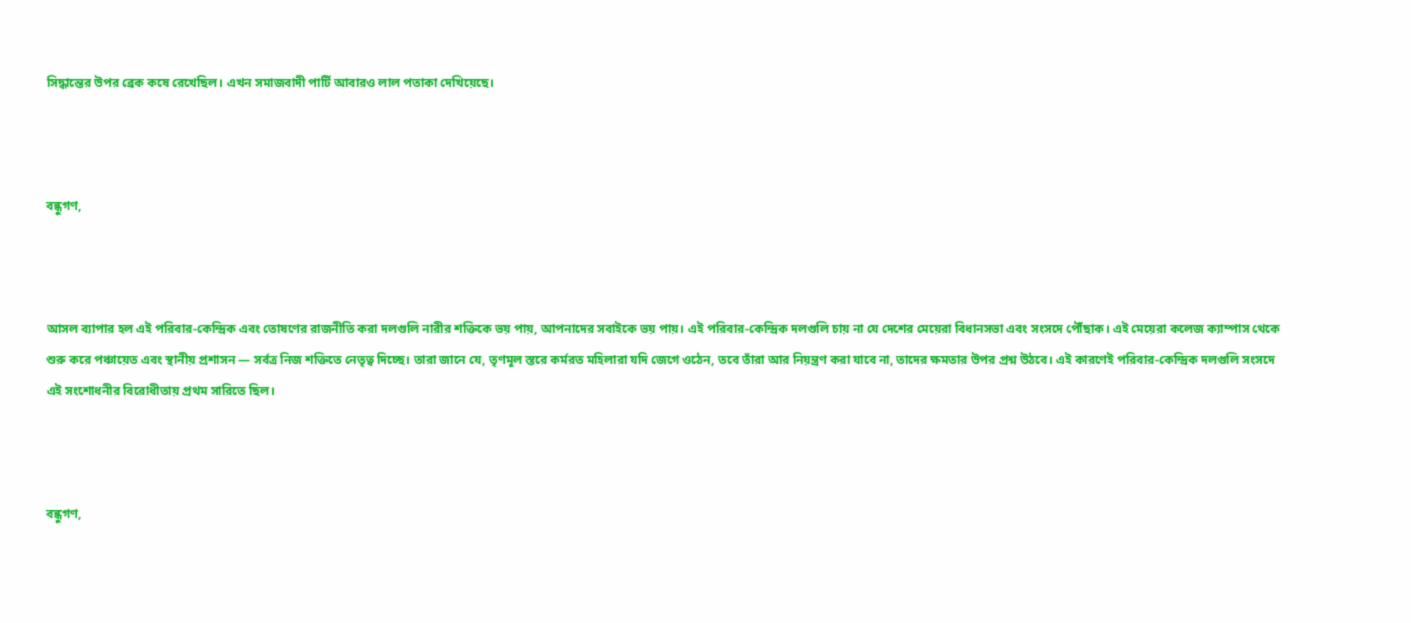সিদ্ধান্তের উপর ব্রেক কষে রেখেছিল। এখন সমাজবাদী পার্টি আবারও লাল পতাকা দেখিয়েছে।



বন্ধুগণ,



আসল ব্যাপার হল এই পরিবার-কেন্দ্রিক এবং তোষণের রাজনীতি করা দলগুলি নারীর শক্তিকে ভয় পায়, আপনাদের সবাইকে ভয় পায়। এই পরিবার-কেন্দ্রিক দলগুলি চায় না যে দেশের মেয়েরা বিধানসভা এবং সংসদে পৌঁছাক। এই মেয়েরা কলেজ ক্যাম্পাস থেকে শুরু করে পঞ্চায়েত এবং স্থানীয় প্রশাসন — সর্বত্র নিজ শক্তিতে নেতৃত্ব দিচ্ছে। তারা জানে যে, তৃণমূল স্তরে কর্মরত মহিলারা যদি জেগে ওঠেন, তবে তাঁরা আর নিয়ন্ত্রণ করা যাবে না, তাদের ক্ষমতার উপর প্রশ্ন উঠবে। এই কারণেই পরিবার-কেন্দ্রিক দলগুলি সংসদে এই সংশোধনীর বিরোধীতায় প্রথম সারিতে ছিল।



বন্ধুগণ,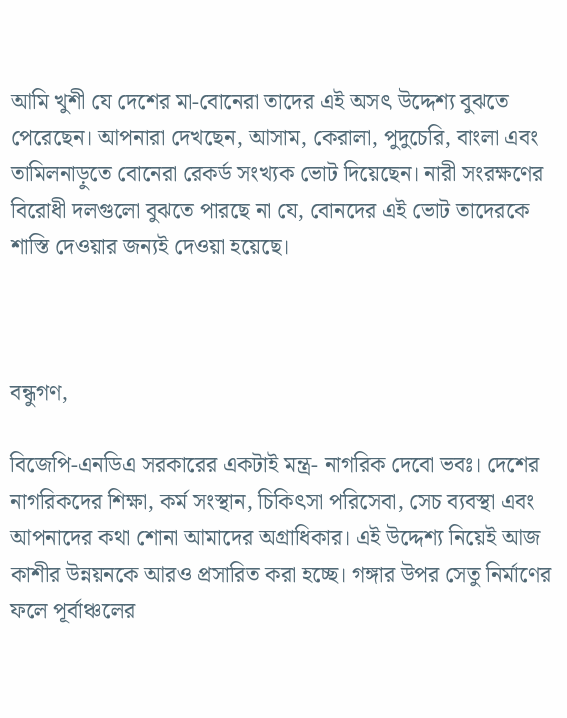আমি খুশী যে দেশের মা-বোনেরা তাদের এই অসৎ উদ্দেশ্য বুঝতে পেরেছেন। আপনারা দেখছেন, আসাম, কেরালা, পুদুচেরি, বাংলা এবং তামিলনাড়ুতে বোনেরা রেকর্ড সংখ্যক ভোট দিয়েছেন। নারী সংরক্ষণের বিরোধী দলগুলো বুঝতে পারছে না যে, বোনদের এই ভোট তাদেরকে শাস্তি দেওয়ার জন্যই দেওয়া হয়েছে।



বন্ধুগণ,

বিজেপি-এনডিএ সরকারের একটাই মন্ত্র- নাগরিক দেবো ভবঃ। দেশের নাগরিকদের শিক্ষা, কর্ম সংস্থান, চিকিৎসা পরিসেবা, সেচ ব্যবস্থা এবং আপনাদের কথা শোনা আমাদের অগ্রাধিকার। এই উদ্দেশ্য নিয়েই আজ কাশীর উন্নয়নকে আরও প্রসারিত করা হচ্ছে। গঙ্গার উপর সেতু নির্মাণের ফলে পূর্বাঞ্চলের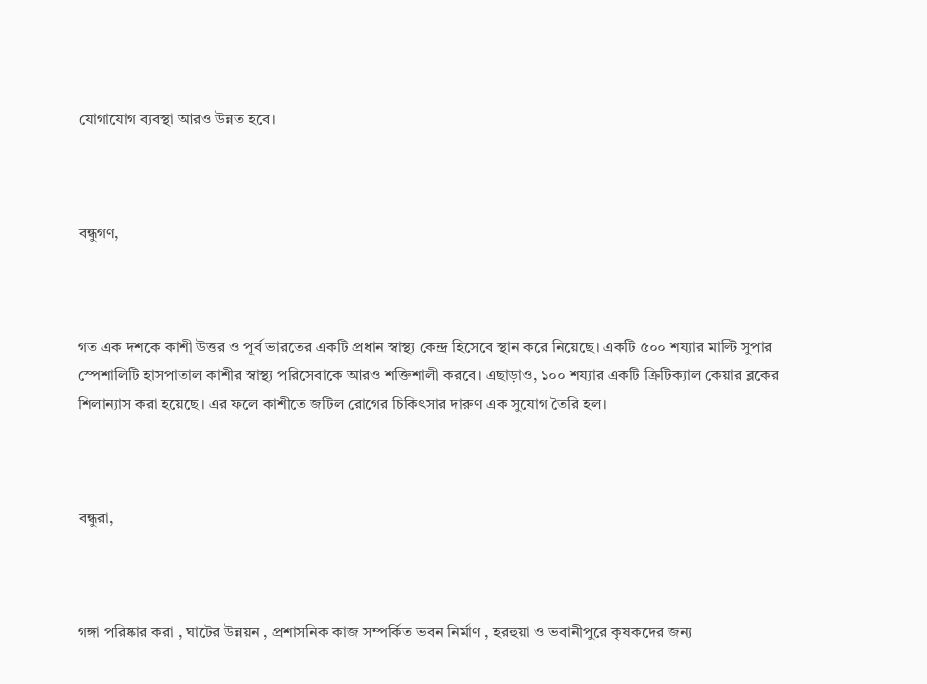যোগাযোগ ব্যবস্থা আরও উন্নত হবে।



বন্ধুগণ,



গত এক দশকে কাশী উত্তর ও পূর্ব ভারতের একটি প্রধান স্বাস্থ্য কেন্দ্র হিসেবে স্থান করে নিয়েছে। একটি ৫০০ শয্যার মাল্টি সুপার স্পেশালিটি হাসপাতাল কাশীর স্বাস্থ্য পরিসেবাকে আরও শক্তিশালী করবে। এছাড়াও, ১০০ শয্যার একটি ক্রিটিক্যাল কেয়ার ব্লকের শিলান্যাস করা হয়েছে। এর ফলে কাশীতে জটিল রোগের চিকিৎসার দারুণ এক সুযোগ তৈরি হল।



বন্ধুরা,



গঙ্গা পরিষ্কার করা , ঘাটের উন্নয়ন , প্রশাসনিক কাজ সম্পর্কিত ভবন নির্মাণ , হরহুয়া ও ভবানীপুরে কৃষকদের জন্য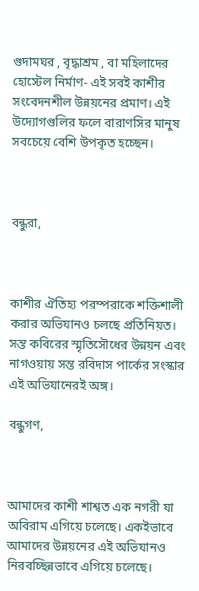গুদামঘর , বৃদ্ধাশ্রম , বা মহিলাদের হোস্টেল নির্মাণ- এই সবই কাশীর সংবেদনশীল উন্নয়নের প্রমাণ। এই উদ্যোগগুলির ফলে বারাণসির মানুষ সবচেয়ে বেশি উপকৃত হচ্ছেন।



বন্ধুরা,



কাশীর ঐতিহ্য পরম্পরাকে শক্তিশালী করার অভিযানও চলছে প্রতিনিয়ত। সন্ত কবিরের স্মৃতিসৌধের উন্নয়ন এবং নাগওয়ায় সন্ত রবিদাস পার্কের সংস্কার এই অভিযানেরই অঙ্গ।

বন্ধুগণ,



আমাদের কাশী শাশ্বত এক নগরী যা অবিরাম এগিয়ে চলেছে। একইভাবে আমাদের উন্নয়নের এই অভিযানও নিরবচ্ছিন্নভাবে এগিয়ে চলেছে।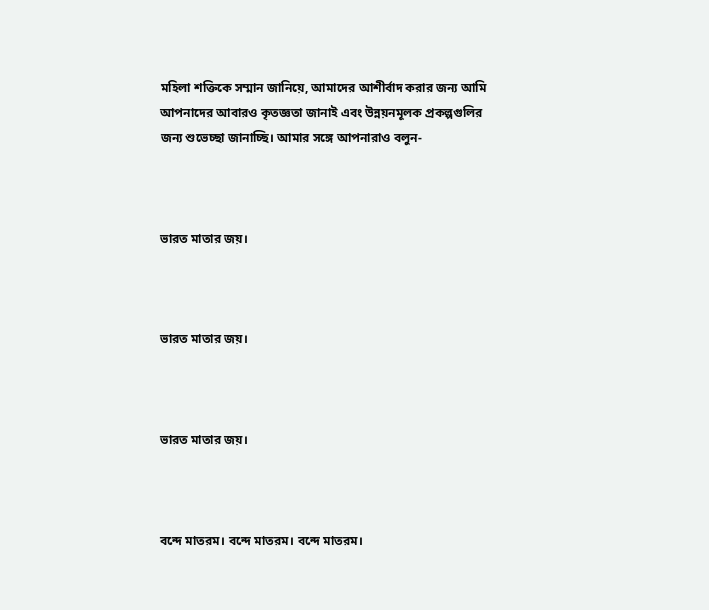মহিলা শক্তিকে সম্মান জানিয়ে, আমাদের আশীর্বাদ করার জন্য আমি আপনাদের আবারও কৃতজ্ঞতা জানাই এবং উন্নয়নমূলক প্রকল্পগুলির জন্য শুভেচ্ছা জানাচ্ছি। আমার সঙ্গে আপনারাও বলুন-



ভারত মাতার জয়।



ভারত মাতার জয়।



ভারত মাতার জয়।



বন্দে মাতরম। বন্দে মাতরম। বন্দে মাতরম।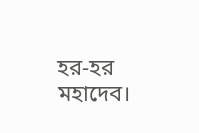হর-হর মহাদেব।